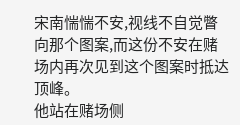宋南惴惴不安,视线不自觉瞥向那个图案,而这份不安在赌场内再次见到这个图案时抵达顶峰。
他站在赌场侧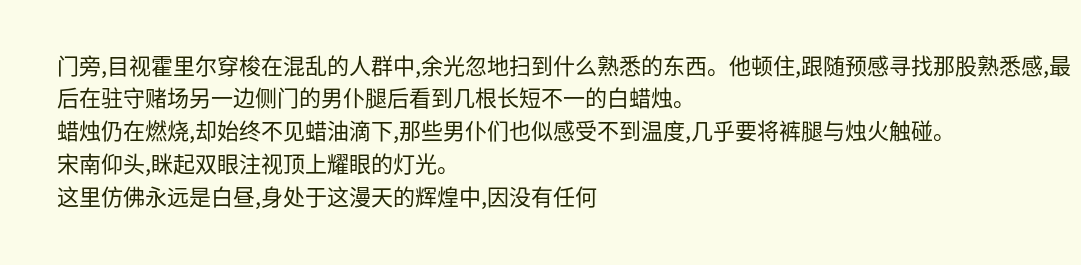门旁,目视霍里尔穿梭在混乱的人群中,余光忽地扫到什么熟悉的东西。他顿住,跟随预感寻找那股熟悉感,最后在驻守赌场另一边侧门的男仆腿后看到几根长短不一的白蜡烛。
蜡烛仍在燃烧,却始终不见蜡油滴下,那些男仆们也似感受不到温度,几乎要将裤腿与烛火触碰。
宋南仰头,眯起双眼注视顶上耀眼的灯光。
这里仿佛永远是白昼,身处于这漫天的辉煌中,因没有任何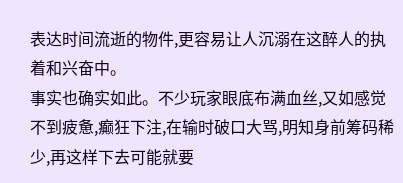表达时间流逝的物件,更容易让人沉溺在这醉人的执着和兴奋中。
事实也确实如此。不少玩家眼底布满血丝,又如感觉不到疲惫,癫狂下注,在输时破口大骂,明知身前筹码稀少,再这样下去可能就要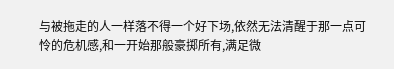与被拖走的人一样落不得一个好下场,依然无法清醒于那一点可怜的危机感,和一开始那般豪掷所有,满足微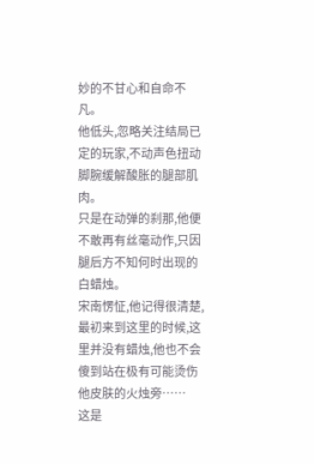妙的不甘心和自命不凡。
他低头,忽略关注结局已定的玩家,不动声色扭动脚腕缓解酸胀的腿部肌肉。
只是在动弹的刹那,他便不敢再有丝毫动作,只因腿后方不知何时出现的白蜡烛。
宋南愣怔,他记得很清楚,最初来到这里的时候,这里并没有蜡烛,他也不会傻到站在极有可能烫伤他皮肤的火烛旁……
这是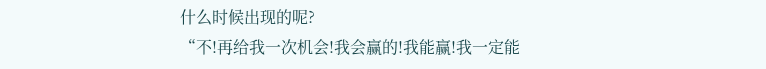什么时候出现的呢?
“不!再给我一次机会!我会赢的!我能赢!我一定能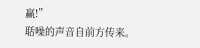赢!”
聒噪的声音自前方传来。